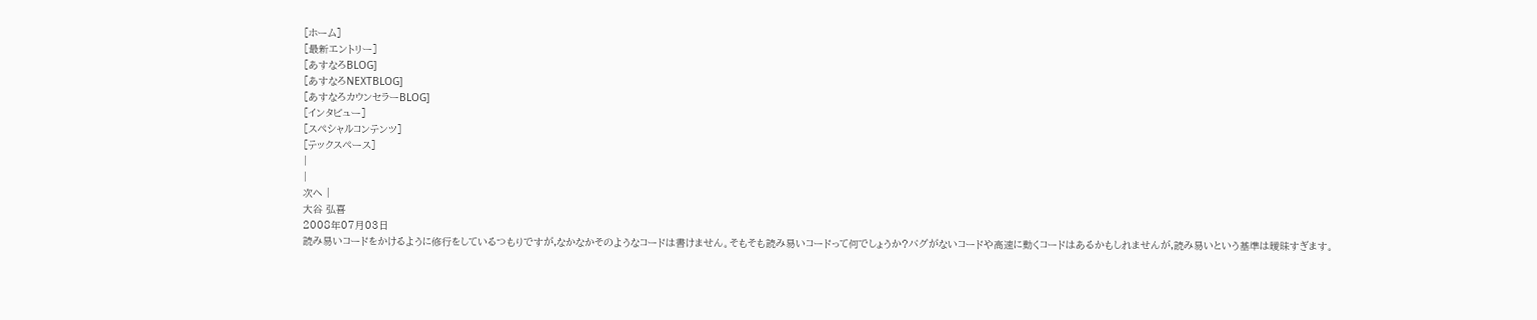[ホーム]
[最新エントリー]
[あすなろBLOG]
[あすなろNEXTBLOG]
[あすなろカウンセラーBLOG]
[インタビュー]
[スペシャルコンテンツ]
[テックスペース]
|
|
次へ |
大谷 弘喜
2008年07月03日
読み易いコードをかけるように修行をしているつもりですが,なかなかそのようなコードは書けません。そもそも読み易いコードって何でしょうか?バグがないコードや高速に動くコードはあるかもしれませんが,読み易いという基準は曖昧すぎます。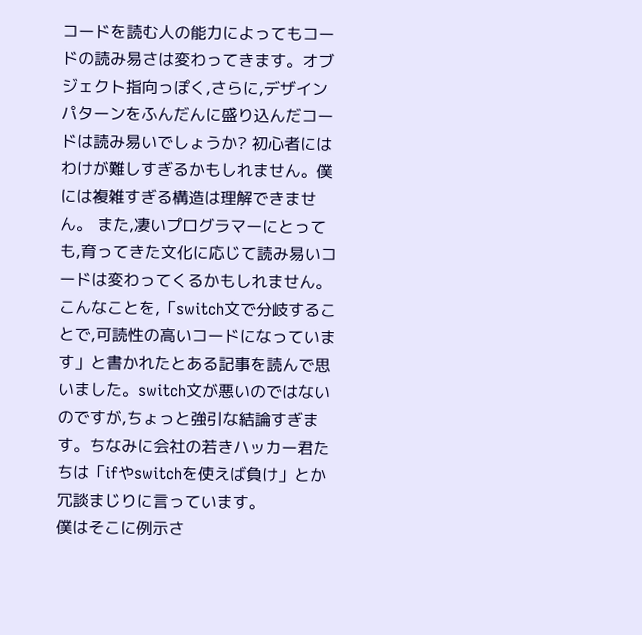コードを読む人の能力によってもコードの読み易さは変わってきます。オブジェクト指向っぽく,さらに,デザインパターンをふんだんに盛り込んだコードは読み易いでしょうか? 初心者にはわけが難しすぎるかもしれません。僕には複雑すぎる構造は理解できません。 また,凄いプログラマーにとっても,育ってきた文化に応じて読み易いコードは変わってくるかもしれません。
こんなことを,「switch文で分岐することで,可読性の高いコードになっています」と書かれたとある記事を読んで思いました。switch文が悪いのではないのですが,ちょっと強引な結論すぎます。ちなみに会社の若きハッカー君たちは「ifやswitchを使えば負け」とか冗談まじりに言っています。
僕はそこに例示さ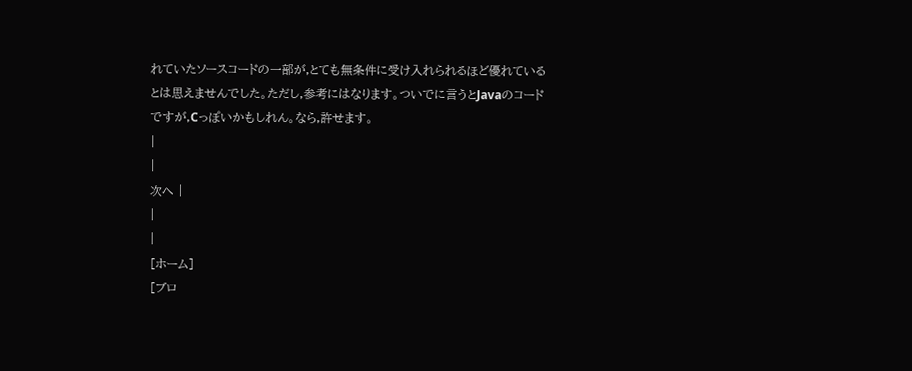れていたソースコードの一部が,とても無条件に受け入れられるほど優れているとは思えませんでした。ただし,参考にはなります。ついでに言うとJavaのコードですが,Cっぽいかもしれん。なら,許せます。
|
|
次へ |
|
|
[ホーム]
[ブロ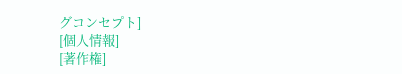グコンセプト]
[個人情報]
[著作権]